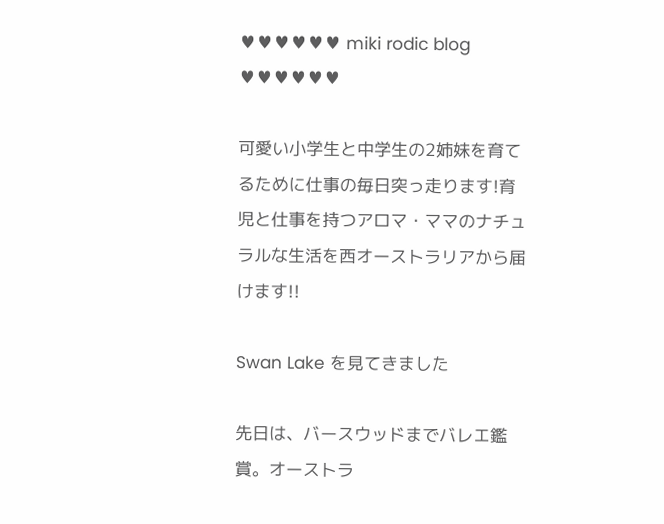♥♥♥♥♥♥ miki rodic blog ♥♥♥♥♥♥

可愛い小学生と中学生の2姉妹を育てるために仕事の毎日突っ走ります!育児と仕事を持つアロマ・ママのナチュラルな生活を西オーストラリアから届けます!!

Swan Lake を見てきました

先日は、バースウッドまでバレエ鑑賞。オーストラ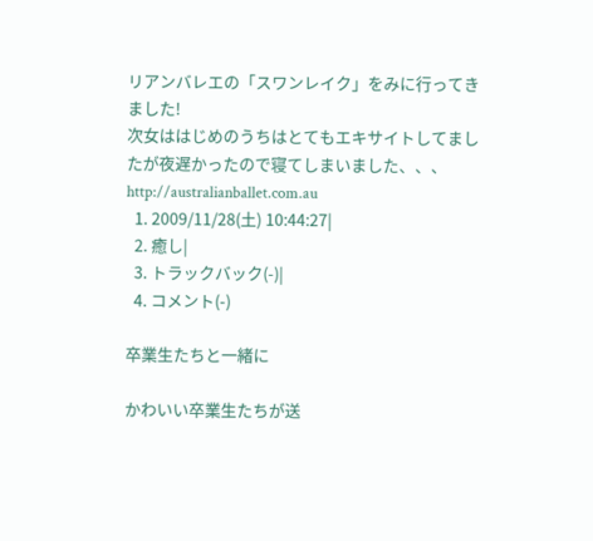リアンバレエの「スワンレイク」をみに行ってきました!
次女ははじめのうちはとてもエキサイトしてましたが夜遅かったので寝てしまいました、、、
http://australianballet.com.au
  1. 2009/11/28(土) 10:44:27|
  2. 癒し|
  3. トラックバック(-)|
  4. コメント(-)

卒業生たちと一緒に

かわいい卒業生たちが送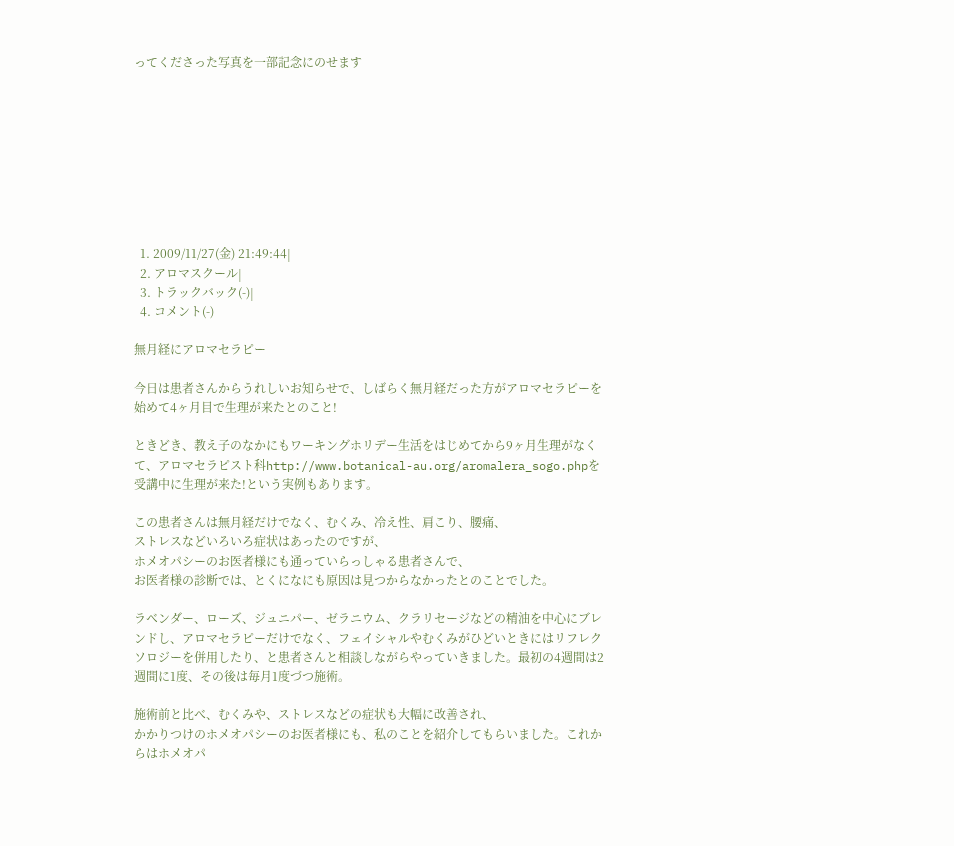ってくださった写真を一部記念にのせます









  1. 2009/11/27(金) 21:49:44|
  2. アロマスクール|
  3. トラックバック(-)|
  4. コメント(-)

無月経にアロマセラピー

今日は患者さんからうれしいお知らせで、しばらく無月経だった方がアロマセラピーを始めて4ヶ月目で生理が来たとのこと!

ときどき、教え子のなかにもワーキングホリデー生活をはじめてから9ヶ月生理がなくて、アロマセラピスト科http://www.botanical-au.org/aromalera_sogo.phpを受講中に生理が来た!という実例もあります。

この患者さんは無月経だけでなく、むくみ、冷え性、肩こり、腰痛、
ストレスなどいろいろ症状はあったのですが、
ホメオパシーのお医者様にも通っていらっしゃる患者さんで、
お医者様の診断では、とくになにも原因は見つからなかったとのことでした。

ラベンダー、ローズ、ジュニパー、ゼラニウム、クラリセージなどの精油を中心にブレンドし、アロマセラピーだけでなく、フェイシャルやむくみがひどいときにはリフレクソロジーを併用したり、と患者さんと相談しながらやっていきました。最初の4週間は2週間に1度、その後は毎月1度づつ施術。

施術前と比べ、むくみや、ストレスなどの症状も大幅に改善され、
かかりつけのホメオパシーのお医者様にも、私のことを紹介してもらいました。これからはホメオパ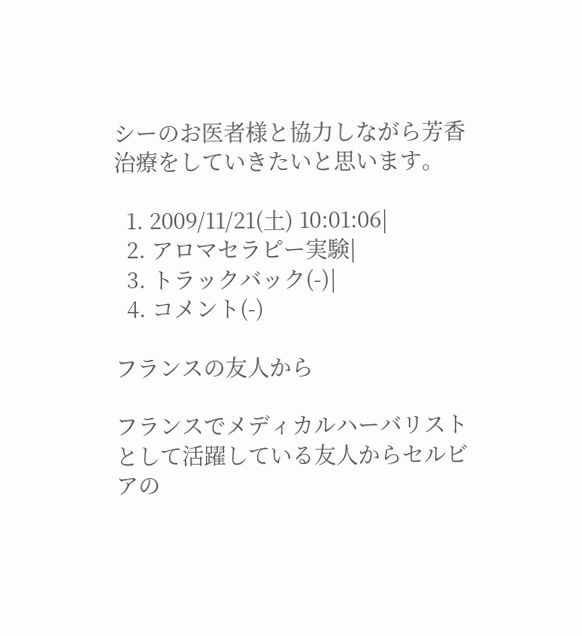シーのお医者様と協力しながら芳香治療をしていきたいと思います。

  1. 2009/11/21(土) 10:01:06|
  2. アロマセラピー実験|
  3. トラックバック(-)|
  4. コメント(-)

フランスの友人から

フランスでメディカルハーバリストとして活躍している友人からセルビアの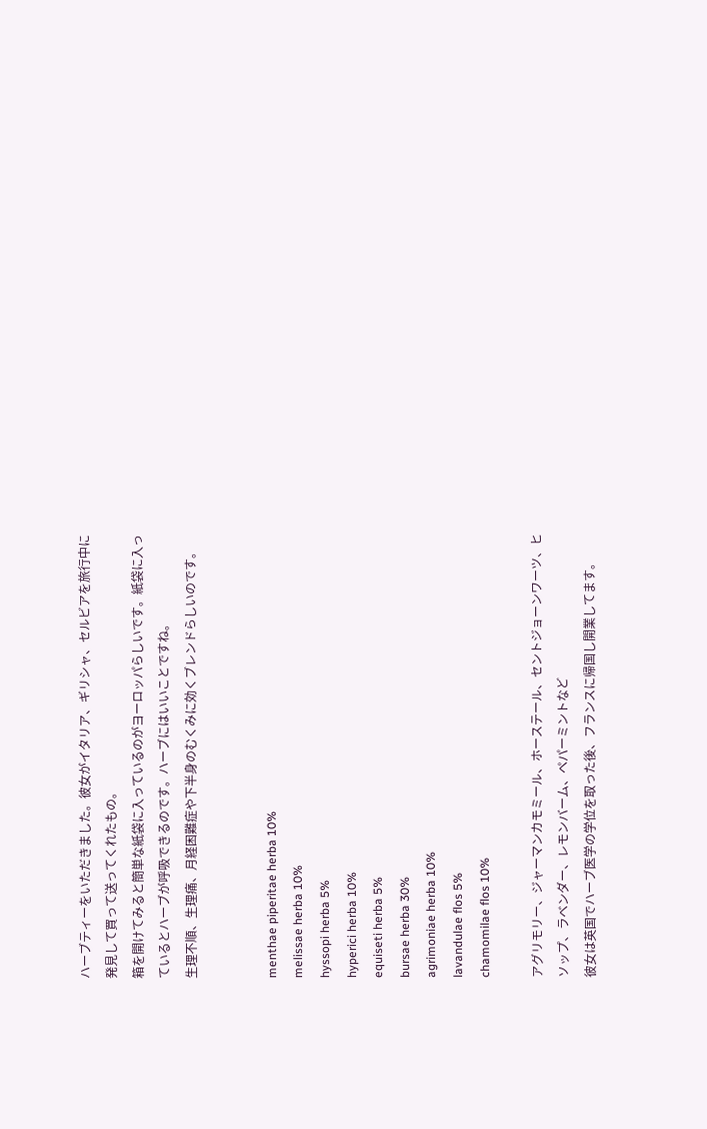ハーブティーをいただきました。彼女がイタリア、ギリシャ、セルビアを旅行中に発見して買って送ってくれたもの。
箱を開けてみると簡単な紙袋に入っているのがヨーロッパらしいです。紙袋に入っているとハーブが呼吸できるのです。ハーブにはいいことですね。
生理不順、生理痛、月経困難症や下半身のむくみに効くブレンドらしいのです。


menthae piperitae herba 10%
melissae herba 10%
hyssopi herba 5%
hyperici herba 10%
equiseti herba 5%
bursae herba 30%
agrimoniae herba 10%
lavandulae flos 5%
chamomilae flos 10%

アグリモリー、ジャーマンカモミール、ホーステール、セントジョーンワーツ、ヒソップ、ラベンダー、レモンバーム、ペパーミントなど
彼女は英国でハーブ医学の学位を取った後、フランスに帰国し開業してます。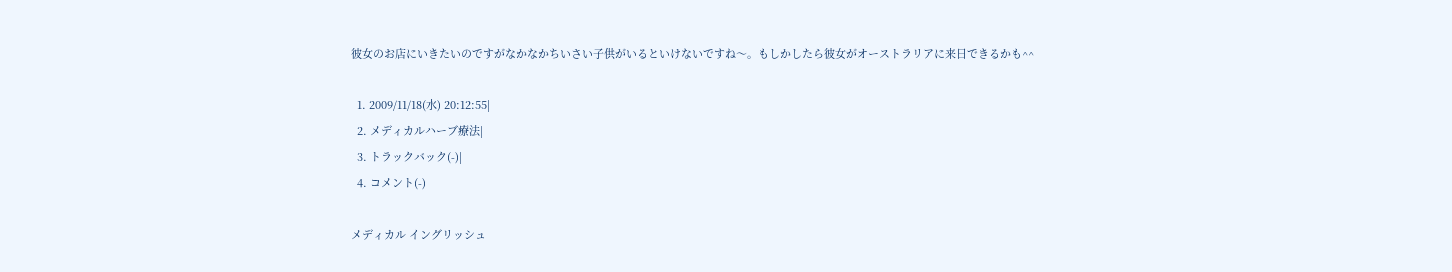彼女のお店にいきたいのですがなかなかちいさい子供がいるといけないですね〜。もしかしたら彼女がオーストラリアに来日できるかも^^

  1. 2009/11/18(水) 20:12:55|
  2. メディカルハーブ療法|
  3. トラックバック(-)|
  4. コメント(-)

メディカル イングリッシュ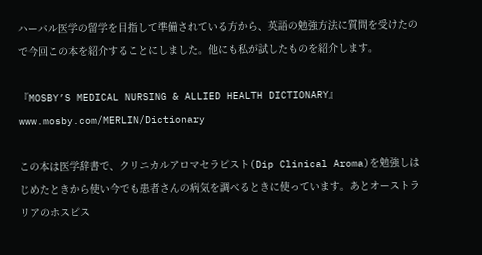ハーバル医学の留学を目指して準備されている方から、英語の勉強方法に質問を受けたので今回この本を紹介することにしました。他にも私が試したものを紹介します。

『MOSBY’S MEDICAL NURSING & ALLIED HEALTH DICTIONARY』
www.mosby.com/MERLIN/Dictionary

この本は医学辞書で、クリニカルアロマセラピスト(Dip Clinical Aroma)を勉強しはじめたときから使い今でも患者さんの病気を調べるときに使っています。あとオーストラリアのホスピス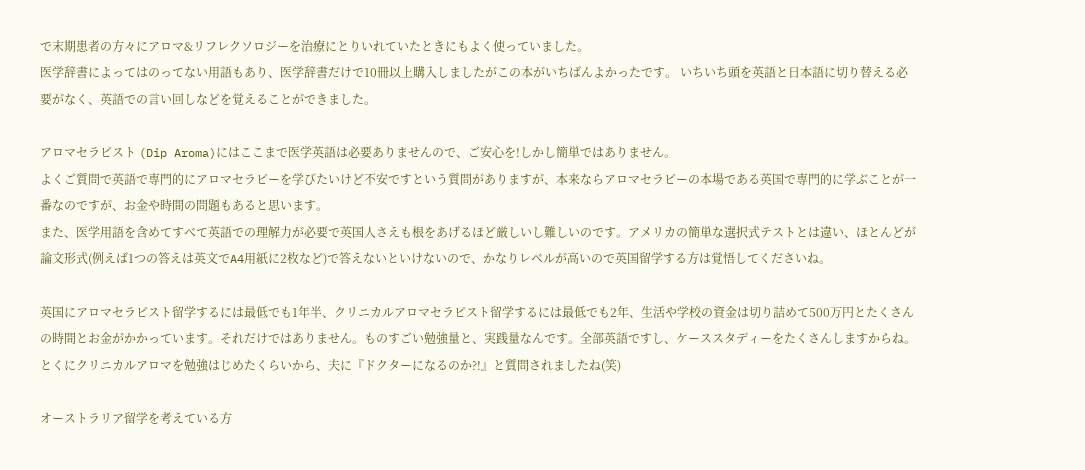で末期患者の方々にアロマ&リフレクソロジーを治療にとりいれていたときにもよく使っていました。
医学辞書によってはのってない用語もあり、医学辞書だけで10冊以上購入しましたがこの本がいちばんよかったです。 いちいち頭を英語と日本語に切り替える必要がなく、英語での言い回しなどを覚えることができました。

アロマセラピスト (Dip Aroma)にはここまで医学英語は必要ありませんので、ご安心を!しかし簡単ではありません。
よくご質問で英語で専門的にアロマセラピーを学びたいけど不安ですという質問がありますが、本来ならアロマセラピーの本場である英国で専門的に学ぶことが一番なのですが、お金や時間の問題もあると思います。
また、医学用語を含めてすべて英語での理解力が必要で英国人さえも根をあげるほど厳しいし難しいのです。アメリカの簡単な選択式テストとは違い、ほとんどが論文形式(例えば1つの答えは英文でA4用紙に2枚など)で答えないといけないので、かなりレベルが高いので英国留学する方は覚悟してくださいね。

英国にアロマセラピスト留学するには最低でも1年半、クリニカルアロマセラピスト留学するには最低でも2年、生活や学校の資金は切り詰めて500万円とたくさんの時間とお金がかかっています。それだけではありません。ものすごい勉強量と、実践量なんです。全部英語ですし、ケーススタディーをたくさんしますからね。
とくにクリニカルアロマを勉強はじめたくらいから、夫に『ドクターになるのか?!』と質問されましたね(笑)

オーストラリア留学を考えている方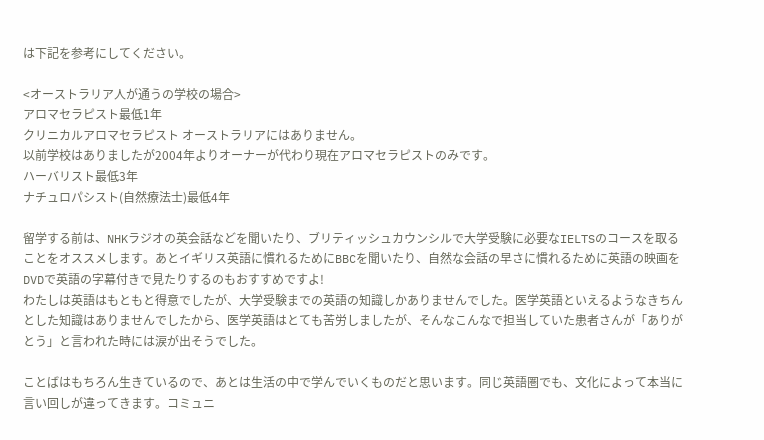は下記を参考にしてください。

<オーストラリア人が通うの学校の場合>
アロマセラピスト最低1年
クリニカルアロマセラピスト オーストラリアにはありません。
以前学校はありましたが2004年よりオーナーが代わり現在アロマセラピストのみです。
ハーバリスト最低3年
ナチュロパシスト(自然療法士)最低4年

留学する前は、NHKラジオの英会話などを聞いたり、ブリティッシュカウンシルで大学受験に必要なIELTSのコースを取ることをオススメします。あとイギリス英語に慣れるためにBBCを聞いたり、自然な会話の早さに慣れるために英語の映画をDVDで英語の字幕付きで見たりするのもおすすめですよ!
わたしは英語はもともと得意でしたが、大学受験までの英語の知識しかありませんでした。医学英語といえるようなきちんとした知識はありませんでしたから、医学英語はとても苦労しましたが、そんなこんなで担当していた患者さんが「ありがとう」と言われた時には涙が出そうでした。

ことばはもちろん生きているので、あとは生活の中で学んでいくものだと思います。同じ英語圏でも、文化によって本当に言い回しが違ってきます。コミュニ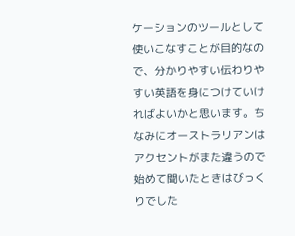ケーションのツールとして使いこなすことが目的なので、分かりやすい伝わりやすい英語を身につけていければよいかと思います。ちなみにオーストラリアンはアクセントがまた違うので始めて聞いたときはびっくりでした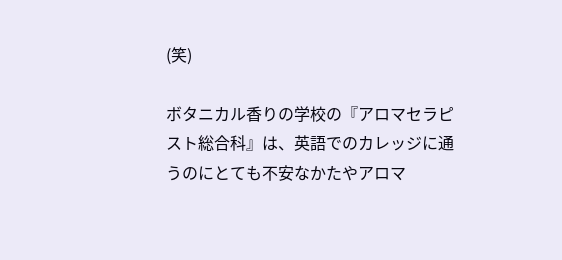(笑)

ボタニカル香りの学校の『アロマセラピスト総合科』は、英語でのカレッジに通うのにとても不安なかたやアロマ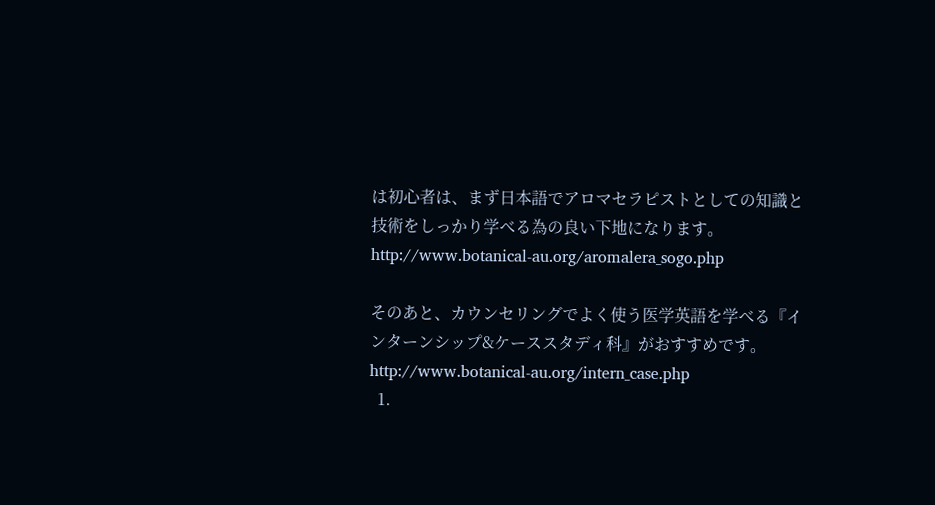は初心者は、まず日本語でアロマセラピストとしての知識と技術をしっかり学べる為の良い下地になります。http://www.botanical-au.org/aromalera_sogo.php

そのあと、カウンセリングでよく使う医学英語を学べる『インターンシップ&ケーススタディ科』がおすすめです。http://www.botanical-au.org/intern_case.php
  1.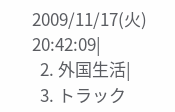2009/11/17(火) 20:42:09|
  2. 外国生活|
  3. トラック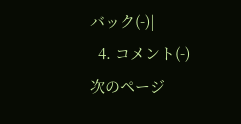バック(-)|
  4. コメント(-)
次のページ